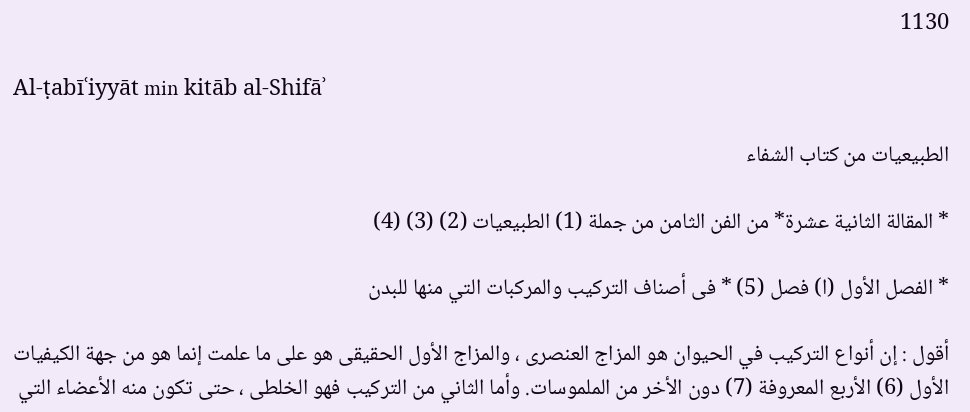1130

Al-ṭabīʿiyyāt min kitāb al-Shifāʾ

الطبيعيات من كتاب الشفاء

* المقالة الثانية عشرة* من الفن الثامن من جملة (1) الطبيعيات (2) (3) (4)

* الفصل الأول (ا) فصل (5) * فى أصناف التركيب والمركبات التي منها للبدن

أقول : إن أنواع التركيب في الحيوان هو المزاج العنصرى ، والمزاج الأول الحقيقى هو على ما علمت إنما هو من جهة الكيفيات الأول (6) الأربع المعروفة (7) دون الأخر من الملموسات. وأما الثاني من التركيب فهو الخلطى ، حتى تكون منه الأعضاء التي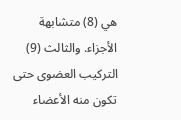هي (8) متشابهة الأجزاء. والثالث (9) التركيب العضوى حتى تكون منه الأعضاء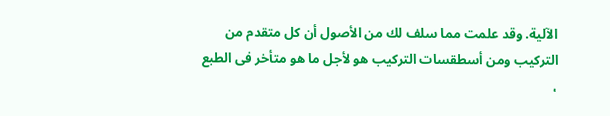الآلية. وقد علمت مما سلف لك من الأصول أن كل متقدم من التركيب ومن أسطقسات التركيب هو لأجل ما هو متأخر فى الطبع ،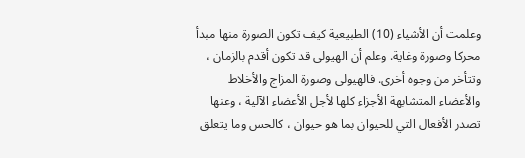وعلمت أن الأشياء (10) الطبيعية كيف تكون الصورة منها مبدأ محركا وصورة وغاية. وعلم أن الهيولى قد تكون أقدم بالزمان ، وتتأخر من وجوه أخرى. فالهيولى وصورة المزاج والأخلاط والأعضاء المتشابهة الأجزاء كلها لأجل الأعضاء الآلية ، وعنها تصدر الأفعال التي للحيوان بما هو حيوان ، كالحس وما يتعلق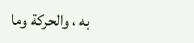به ، والحركة وما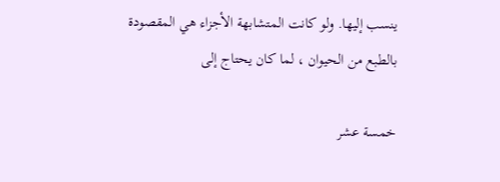ينسب إليها. ولو كانت المتشابهة الأجزاء هي المقصودة بالطبع من الحيوان ، لما كان يحتاج إلى

خمسة عشر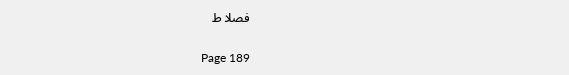فصلا ط

Page 189